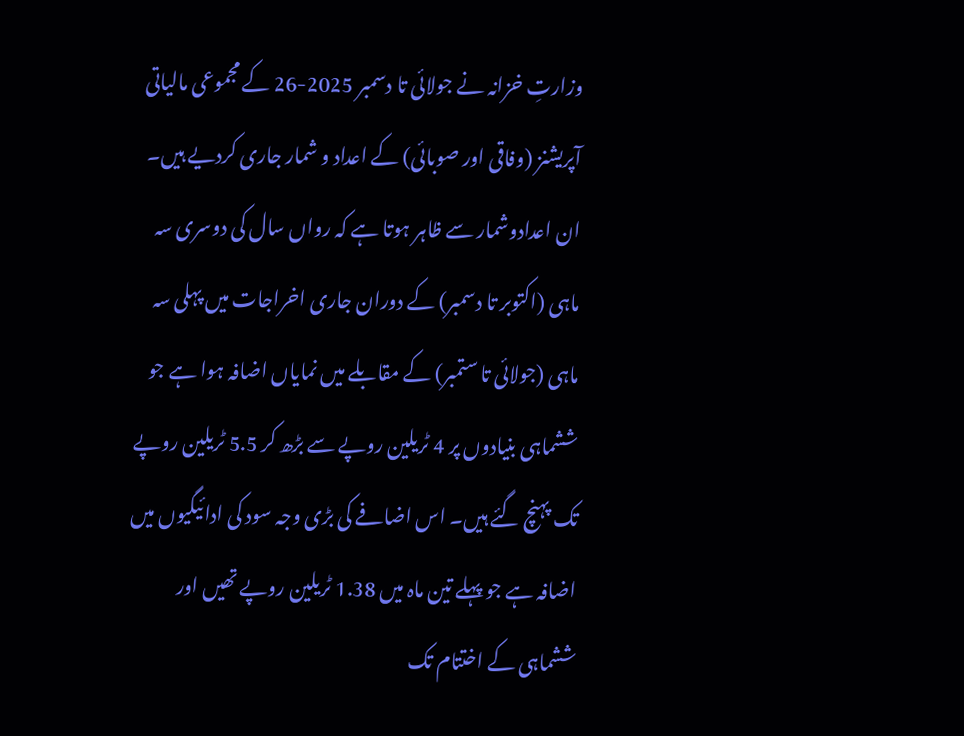وزارتِ خزانہ نے جولائی تا دسمبر 2025-26 کے مجموعی مالیاتی آپریشنز (وفاقی اور صوبائی) کے اعداد و شمار جاری کردیے ہیں۔ ان اعدادوشمار سے ظاہر ہوتا ہے کہ رواں سال کی دوسری سہ ماہی (اکتوبر تا دسمبر) کے دوران جاری اخراجات میں پہلی سہ ماہی (جولائی تا ستمبر) کے مقابلے میں نمایاں اضافہ ہوا ہے جو ششماہی بنیادوں پر 4 ٹریلین روپے سے بڑھ کر 5.5 ٹریلین روپے تک پہنچ گئے ہیں۔ اس اضافے کی بڑی وجہ سود کی ادائیگیوں میں اضافہ ہے جو پہلے تین ماہ میں 1.38 ٹریلین روپے تھیں اور ششماہی کے اختتام تک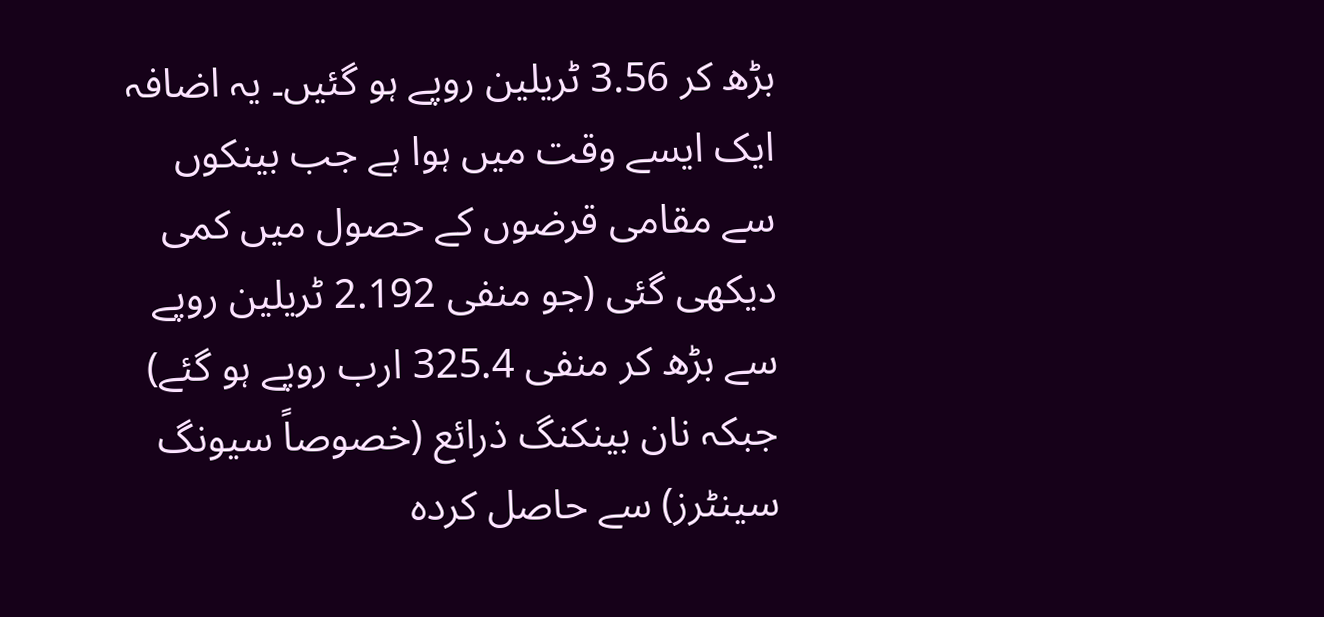بڑھ کر 3.56 ٹریلین روپے ہو گئیں۔ یہ اضافہ ایک ایسے وقت میں ہوا ہے جب بینکوں سے مقامی قرضوں کے حصول میں کمی دیکھی گئی (جو منفی 2.192 ٹریلین روپے سے بڑھ کر منفی 325.4 ارب روپے ہو گئے) جبکہ نان بینکنگ ذرائع (خصوصاً سیونگ سینٹرز) سے حاصل کردہ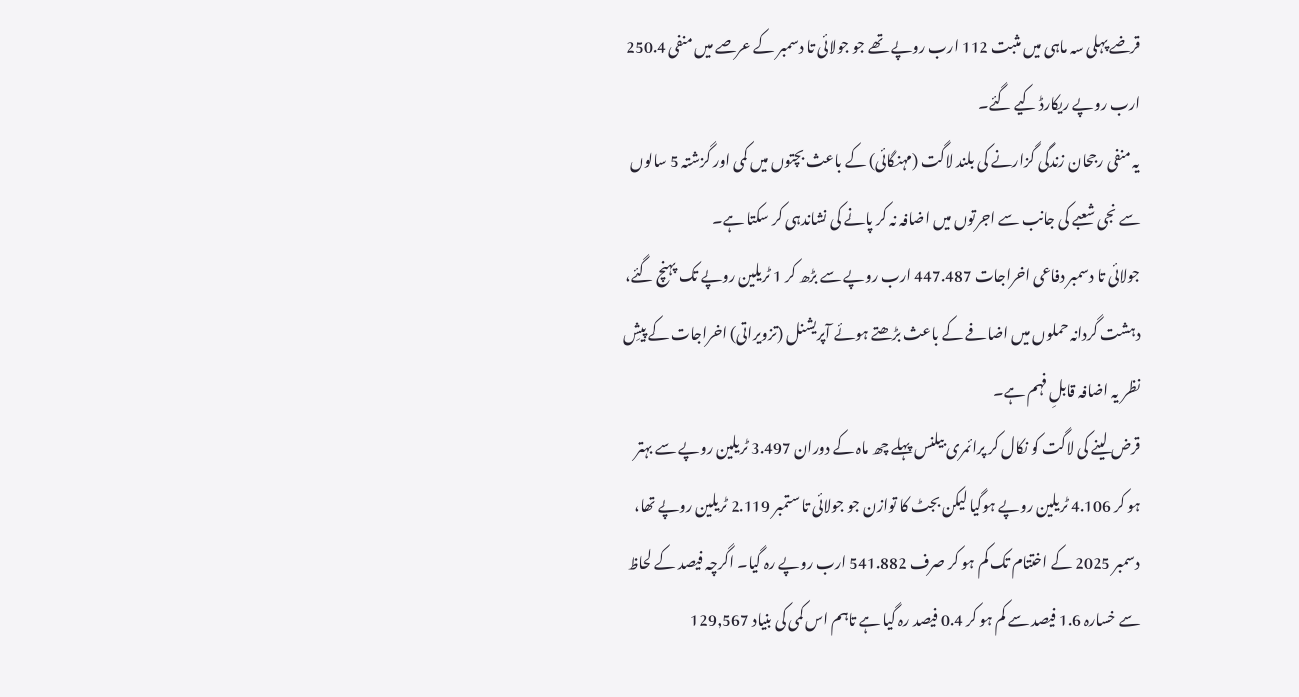قرضے پہلی سہ ماہی میں مثبت 112 ارب روپے تھے جو جولائی تا دسمبر کے عرصے میں منفی 250.4 ارب روپے ریکارڈ کیے گئے۔
یہ منفی رجحان زندگی گزارنے کی بلند لاگت (مہنگائی) کے باعث بچتوں میں کمی اور گزشتہ 5 سالوں سے نجی شعبے کی جانب سے اجرتوں میں اضافہ نہ کر پانے کی نشاندہی کر سکتا ہے۔
جولائی تا دسمبر دفاعی اخراجات 447.487 ارب روپے سے بڑھ کر 1 ٹریلین روپے تک پہنچ گئے، دہشت گردانہ حملوں میں اضافے کے باعث بڑھتے ہوئے آپریشنل (تزویراتی) اخراجات کے پیشِ نظر یہ اضافہ قابلِ فہم ہے۔
قرض لینے کی لاگت کو نکال کر پرائمری بیلنس پہلے چھ ماہ کے دوران 3.497 ٹریلین روپے سے بہتر ہو کر 4.106 ٹریلین روپے ہوگیا لیکن بجٹ کا توازن جو جولائی تا ستمبر 2.119 ٹریلین روپے تھا، دسمبر 2025 کے اختتام تک کم ہو کر صرف 541.882 ارب روپے رہ گیا۔ اگرچہ فیصد کے لحاظ سے خسارہ 1.6 فیصد سے کم ہو کر 0.4 فیصد رہ گیا ہے تاہم اس کمی کی بنیاد 129,567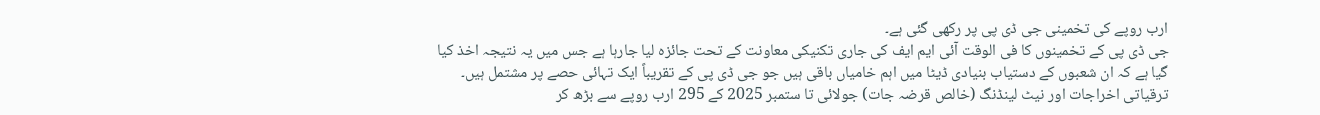ارب روپے کی تخمینی جی ڈی پی پر رکھی گئی ہے۔
جی ڈی پی کے تخمینوں کا فی الوقت آئی ایم ایف کی جاری تکنیکی معاونت کے تحت جائزہ لیا جارہا ہے جس میں یہ نتیجہ اخذ کیا گیا ہے کہ ان شعبوں کے دستیاب بنیادی ڈیٹا میں اہم خامیاں باقی ہیں جو جی ڈی پی کے تقریباً ایک تہائی حصے پر مشتمل ہیں۔
ترقیاتی اخراجات اور نیٹ لینڈنگ (خالص قرضہ جات) جولائی تا ستمبر 2025 کے 295 ارب روپے سے بڑھ کر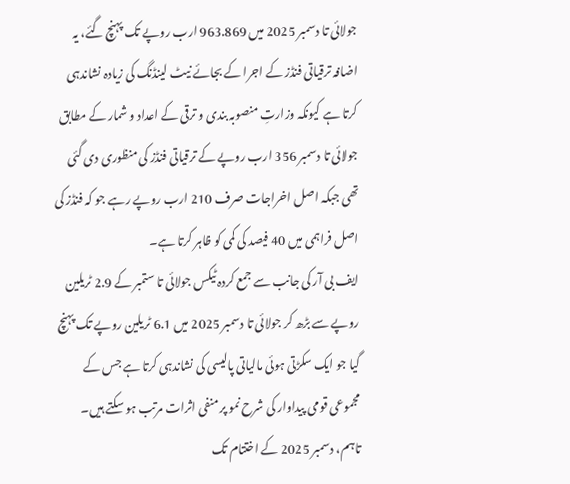جولائی تا دسمبر 2025 میں 963.869 ارب روپے تک پہنچ گئے، یہ اضافہ ترقیاتی فنڈز کے اجرا کے بجائے نیٹ لینڈنگ کی زیادہ نشاندہی کرتا ہے کیونکہ وزارتِ منصوبہ بندی و ترقی کے اعداد و شمار کے مطابق جولائی تا دسمبر 356 ارب روپے کے ترقیاتی فنڈز کی منظوری دی گئی تھی جبکہ اصل اخراجات صرف 210 ارب روپے رہے جو کہ فنڈز کی اصل فراہمی میں 40 فیصد کی کمی کو ظاہر کرتا ہے۔
ایف بی آر کی جانب سے جمع کردہ ٹیکس جولائی تا ستمبر کے 2.9 ٹریلین روپے سے بڑھ کر جولائی تا دسمبر 2025 میں 6.1 ٹریلین روپے تک پہنچ گیا جو ایک سکڑتی ہوئی مالیاتی پالیسی کی نشاندہی کرتا ہے جس کے مجموعی قومی پیداوار کی شرح نمو پر منفی اثرات مرتب ہو سکتے ہیں۔ تاہم، دسمبر 2025 کے اختتام تک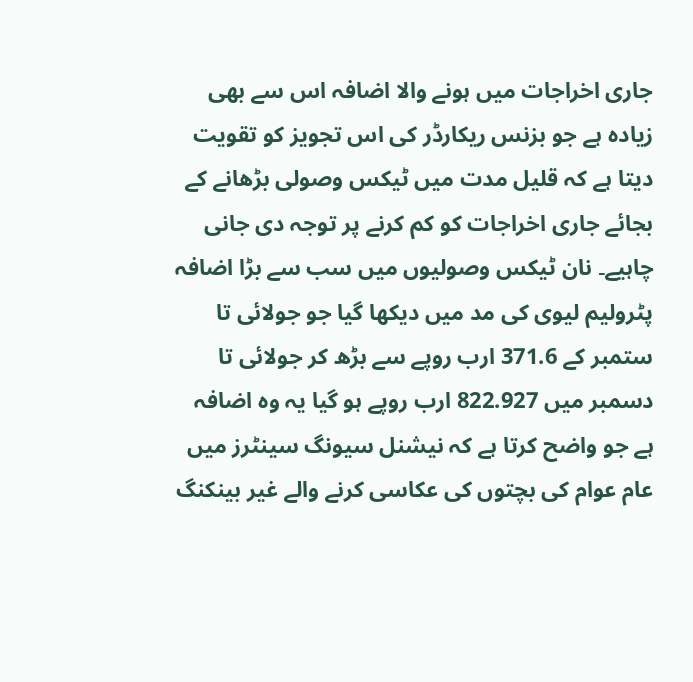جاری اخراجات میں ہونے والا اضافہ اس سے بھی زیادہ ہے جو بزنس ریکارڈر کی اس تجویز کو تقویت دیتا ہے کہ قلیل مدت میں ٹیکس وصولی بڑھانے کے بجائے جاری اخراجات کو کم کرنے پر توجہ دی جانی چاہیے۔ نان ٹیکس وصولیوں میں سب سے بڑا اضافہ پٹرولیم لیوی کی مد میں دیکھا گیا جو جولائی تا ستمبر کے 371.6 ارب روپے سے بڑھ کر جولائی تا دسمبر میں 822.927 ارب روپے ہو گیا یہ وہ اضافہ ہے جو واضح کرتا ہے کہ نیشنل سیونگ سینٹرز میں عام عوام کی بچتوں کی عکاسی کرنے والے غیر بینکنگ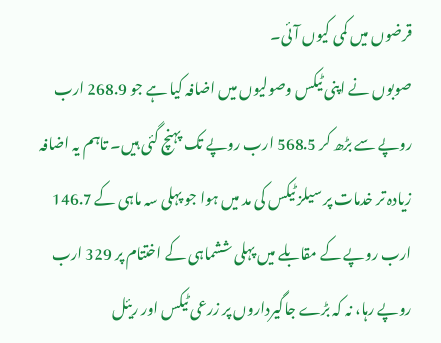قرضوں میں کمی کیوں آئی۔
صوبوں نے اپنی ٹیکس وصولیوں میں اضافہ کیا ہے جو 268.9 ارب روپے سے بڑھ کر 568.5 ارب روپے تک پہنچ گئی ہیں۔ تاہم یہ اضافہ زیادہ تر خدمات پر سیلز ٹیکس کی مد میں ہوا جو پہلی سہ ماہی کے 146.7 ارب روپے کے مقابلے میں پہلی ششماہی کے اختتام پر 329 ارب روپے رہا، نہ کہ بڑے جاگیرداروں پر زرعی ٹیکس اور ریئل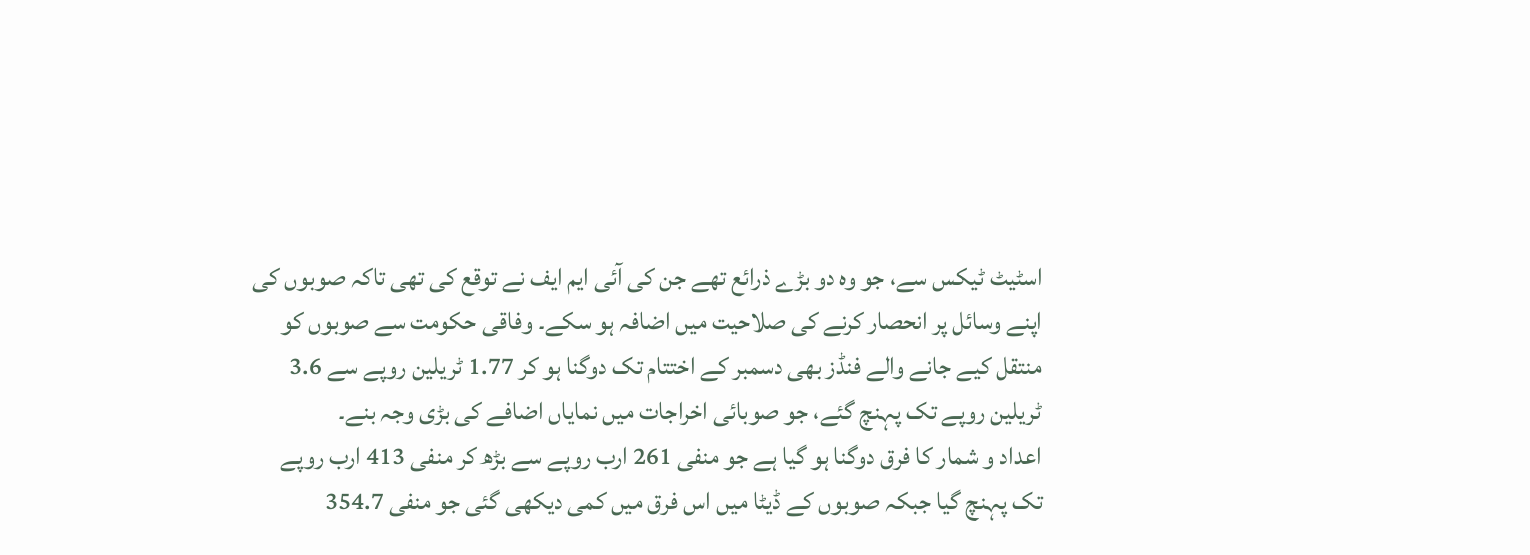اسٹیٹ ٹیکس سے، جو وہ دو بڑے ذرائع تھے جن کی آئی ایم ایف نے توقع کی تھی تاکہ صوبوں کی اپنے وسائل پر انحصار کرنے کی صلاحیت میں اضافہ ہو سکے۔ وفاقی حکومت سے صوبوں کو منتقل کیے جانے والے فنڈز بھی دسمبر کے اختتام تک دوگنا ہو کر 1.77 ٹریلین روپے سے 3.6 ٹریلین روپے تک پہنچ گئے، جو صوبائی اخراجات میں نمایاں اضافے کی بڑی وجہ بنے۔
اعداد و شمار کا فرق دوگنا ہو گیا ہے جو منفی 261 ارب روپے سے بڑھ کر منفی 413 ارب روپے تک پہنچ گیا جبکہ صوبوں کے ڈیٹا میں اس فرق میں کمی دیکھی گئی جو منفی 354.7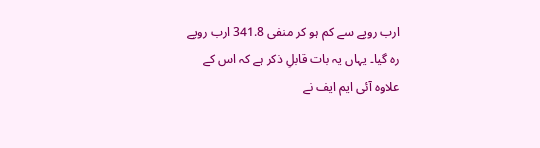ارب روپے سے کم ہو کر منفی 341.8 ارب روپے رہ گیا۔ یہاں یہ بات قابلِ ذکر ہے کہ اس کے علاوہ آئی ایم ایف نے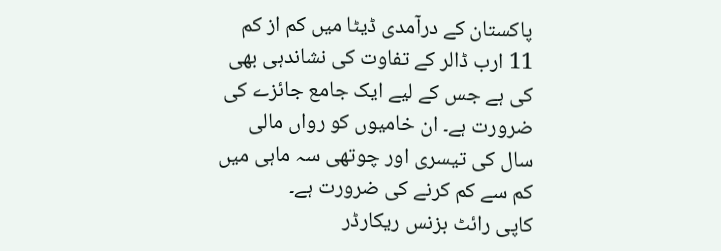پاکستان کے درآمدی ڈیٹا میں کم از کم 11 ارب ڈالر کے تفاوت کی نشاندہی بھی کی ہے جس کے لیے ایک جامع جائزے کی ضرورت ہے۔ ان خامیوں کو رواں مالی سال کی تیسری اور چوتھی سہ ماہی میں کم سے کم کرنے کی ضرورت ہے۔
کاپی رائٹ بزنس ریکارڈر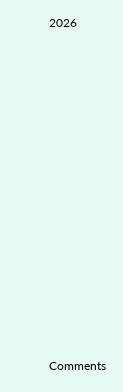2026

























Comments